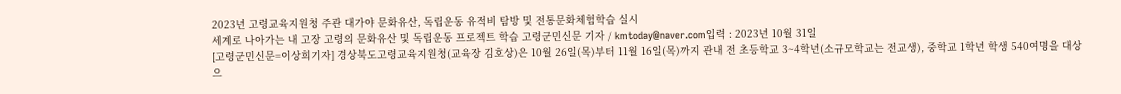2023년 고령교육지원청 주관 대가야 문화유산, 독립운동 유적비 탐방 및 전통문화체험학습 실시
세계로 나아가는 내 고장 고령의 문화유산 및 독립운동 프로젝트 학습 고령군민신문 기자 / kmtoday@naver.com입력 : 2023년 10월 31일
[고령군민신문=이상희기자] 경상북도고령교육지원청(교육장 김호상)은 10월 26일(목)부터 11월 16일(목)까지 관내 전 초등학교 3~4학년(소규모학교는 전교생), 중학교 1학년 학생 540여명을 대상으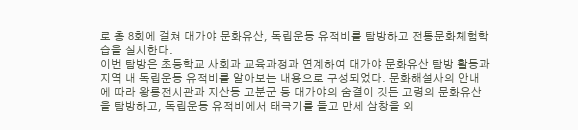로 총 8회에 걸쳐 대가야 문화유산, 독립운동 유적비를 탐방하고 전통문화체험학습을 실시한다.
이번 탐방은 초등학교 사회과 교육과정과 연계하여 대가야 문화유산 탐방 활동과 지역 내 독립운동 유적비를 알아보는 내용으로 구성되었다. 문화해설사의 안내에 따라 왕릉전시관과 지산동 고분군 등 대가야의 숨결이 깃든 고령의 문화유산을 탐방하고, 독립운동 유적비에서 태극기를 들고 만세 삼창을 외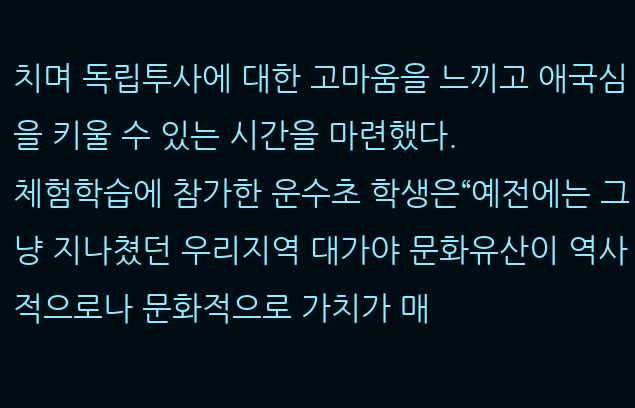치며 독립투사에 대한 고마움을 느끼고 애국심을 키울 수 있는 시간을 마련했다.
체험학습에 참가한 운수초 학생은“예전에는 그냥 지나쳤던 우리지역 대가야 문화유산이 역사적으로나 문화적으로 가치가 매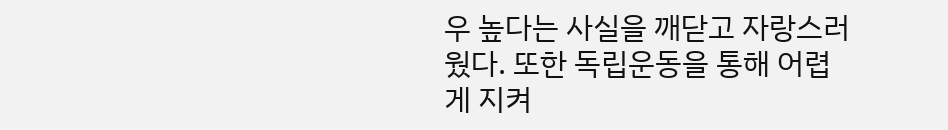우 높다는 사실을 깨닫고 자랑스러웠다. 또한 독립운동을 통해 어렵게 지켜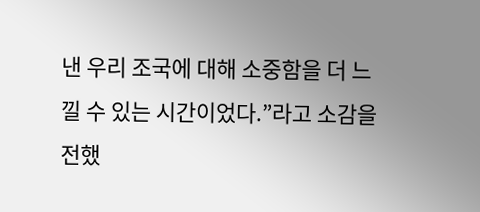낸 우리 조국에 대해 소중함을 더 느낄 수 있는 시간이었다.”라고 소감을 전했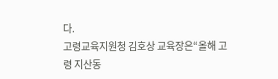다.
고령교육지원청 김호상 교육장은“올해 고령 지산동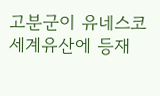고분군이 유네스코세계유산에 등재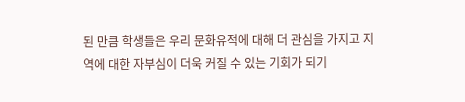된 만큼 학생들은 우리 문화유적에 대해 더 관심을 가지고 지역에 대한 자부심이 더욱 커질 수 있는 기회가 되기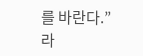를 바란다.”라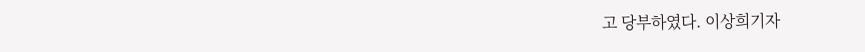고 당부하였다. 이상희기자